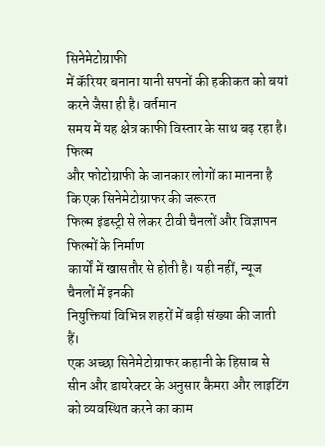सिनेमेटोग्राफी
में कॅरियर बनाना यानी सपनों की हकीकत को बयां करने जैसा ही है। वर्तमान
समय में यह क्षेत्र काफी विस्तार के साथ बढ़ रहा है।
फिल्म
और फोटोग्राफी के जानकार लोगों का मानना है कि एक सिनेमेटोग्राफर की जरूरत
फिल्म इंडस्ट्री से लेकर टीवी चैनलों और विज्ञापन फिल्मों के निर्माण
कार्यों में खासतौर से होती है। यही नहीं, न्यूज चैनलों में इनकी
नियुक्तियां विभिन्न शहरों में बड़ी संख्या की जाती हैं।
एक अच्छा सिनेमेटोग्राफर कहानी के हिसाब से
सीन और डायरेक्टर के अनुसार कैमरा और लाइटिंग को व्यवस्थित करने का काम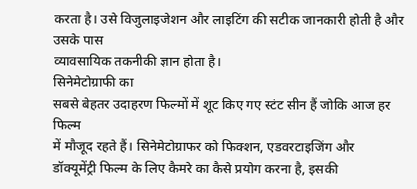करता है। उसे विजुलाइजेशन और लाइटिंग की सटीक जानकारी होती है और उसके पास
व्यावसायिक तकनीकी ज्ञान होता है।
सिनेमेटोग्राफी का
सबसे बेहतर उदाहरण फिल्मों में शूट किए गए स्टंट सीन हैं जोकि आज हर फिल्म
में मौजूद रहते हैं। सिनेमेटोग्राफर को फिक्शन, एडवरटाइजिंग और
डॉक्यूमेंट्री फिल्म के लिए कैमरे का कैसे प्रयोग करना है, इसकी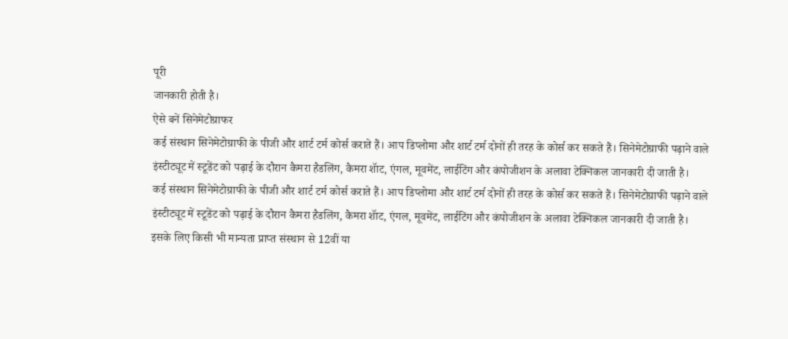पूरी
जानकारी होती है।
ऐसे बनें सिनेमेटोग्राफर
कई संस्थान सिनेमेटोग्राफी के पीजी और शार्ट टर्म कोर्स कराते हैं। आप डिप्लोमा और शार्ट टर्म दोनों ही तरह के कोर्स कर सकते हैं। सिनेमेटोग्राफी पढ़ाने वाले इंस्टीट्यूट में स्टूडेंट को पढ़ाई के दौरान कैमरा हैडलिंग, कैमरा शॅाट, एंगल, मूवमेंट, लाईटिंग और कंपोजीशन के अलावा टेक्निकल जानकारी दी जाती है।
कई संस्थान सिनेमेटोग्राफी के पीजी और शार्ट टर्म कोर्स कराते हैं। आप डिप्लोमा और शार्ट टर्म दोनों ही तरह के कोर्स कर सकते हैं। सिनेमेटोग्राफी पढ़ाने वाले इंस्टीट्यूट में स्टूडेंट को पढ़ाई के दौरान कैमरा हैडलिंग, कैमरा शॅाट, एंगल, मूवमेंट, लाईटिंग और कंपोजीशन के अलावा टेक्निकल जानकारी दी जाती है।
इसके लिए किसी भी मान्यता प्राप्त संस्थान से 12वीं या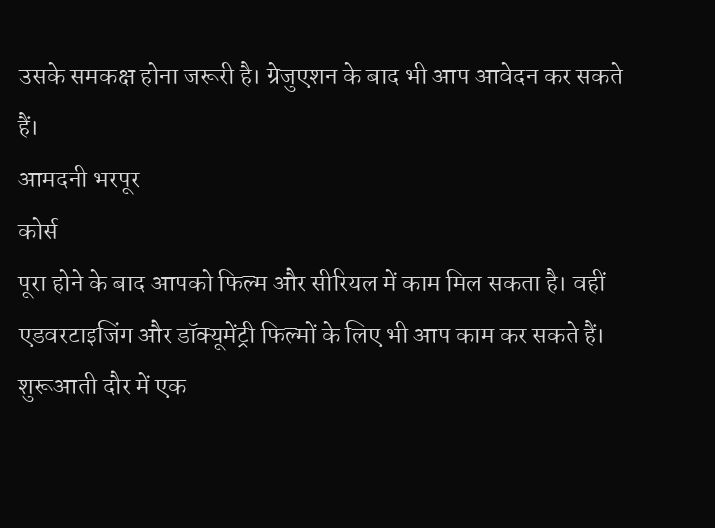उसके समकक्ष होना जरूरी है। ग्रेजुएशन के बाद भी आप आवेदन कर सकते हैं।
आमदनी भरपूर
कोर्स
पूरा होने के बाद आपको फिल्म और सीरियल में काम मिल सकता है। वहीं
एडवरटाइजिंग और डॉक्यूमेंट्री फिल्मों के लिए भी आप काम कर सकते हैं।
शुरूआती दौर में एक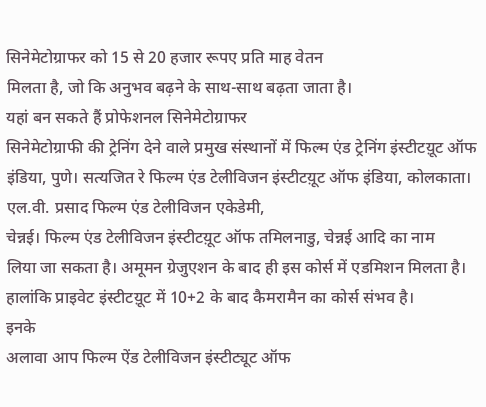सिनेमेटोग्राफर को 15 से 20 हजार रूपए प्रति माह वेतन
मिलता है, जो कि अनुभव बढ़ने के साथ-साथ बढ़ता जाता है।
यहां बन सकते हैं प्रोफेशनल सिनेमेटोग्राफर
सिनेमेटोग्राफी की ट्रेनिंग देने वाले प्रमुख संस्थानों में फिल्म एंड ट्रेनिंग इंस्टीटय़ूट ऑफ इंडिया, पुणे। सत्यजित रे फिल्म एंड टेलीविजन इंस्टीटय़ूट ऑफ इंडिया, कोलकाता। एल.वी. प्रसाद फिल्म एंड टेलीविजन एकेडेमी,
चेन्नई। फिल्म एंड टेलीविजन इंस्टीटय़ूट ऑफ तमिलनाडु, चेन्नई आदि का नाम
लिया जा सकता है। अमूमन ग्रेजुएशन के बाद ही इस कोर्स में एडमिशन मिलता है।
हालांकि प्राइवेट इंस्टीटय़ूट में 10+2 के बाद कैमरामैन का कोर्स संभव है।
इनके
अलावा आप फिल्म ऐंड टेलीविजन इंस्टीट्यूट ऑफ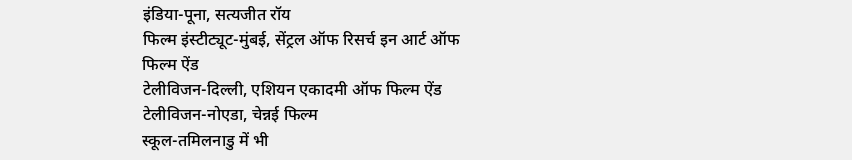इंडिया-पूना, सत्यजीत रॉय
फिल्म इंस्टीट्यूट-मुंबई, सेंट्रल ऑफ रिसर्च इन आर्ट ऑफ फिल्म ऐंड
टेलीविजन-दिल्ली, एशियन एकादमी ऑफ फिल्म ऐंड टेलीविजन-नोएडा, चेन्नई फिल्म
स्कूल-तमिलनाडु में भी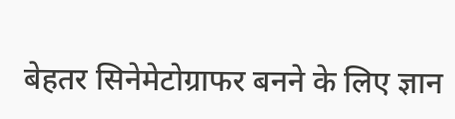बेहतर सिनेमेटोग्राफर बनने के लिए ज्ञान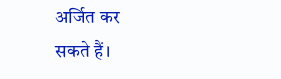अर्जित कर
सकते हैं।